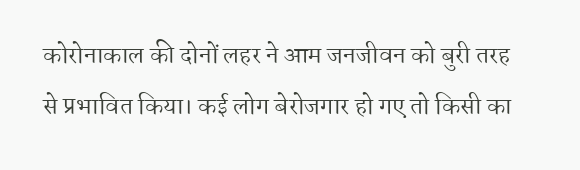कोरोनाकाल की दोनों लहर ने आम जनजीवन को बुरी तरह से प्रभावित किया। कई लोग बेरोजगार हो गए तो किसी का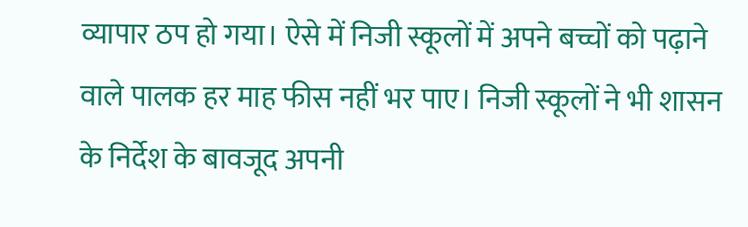व्यापार ठप हो गया। ऐसे में निजी स्कूलों में अपने बच्चों को पढ़ाने वाले पालक हर माह फीस नहीं भर पाए। निजी स्कूलों ने भी शासन के निर्देश के बावजूद अपनी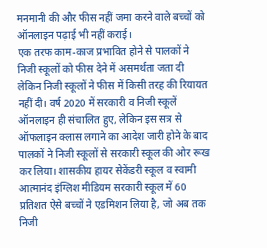मनमानी की और फीस नहीं जमा करने वाले बच्चों को ऑनलाइन पढ़ाई भी नहीं कराई।
एक तरफ काम-काज प्रभावित होने से पालकों ने निजी स्कूलों को फीस देने में असमर्थता जता दी लेकिन निजी स्कूलों ने फीस में किसी तरह की रियायत नहीं दी। वर्ष 2020 में सरकारी व निजी स्कूलें ऑनलाइन ही संचालित हुए, लेकिन इस सत्र से ऑफलाइन क्लास लगाने का आदेश जारी होने के बाद पालकों ने निजी स्कूलों से सरकारी स्कूल की ओर रूख कर लिया। शासकीय हायर सेकेंडरी स्कूल व स्वामी आत्मानंद इंग्लिश मीडियम सरकारी स्कूल में 60 प्रतिशत ऐसे बच्चों ने एडमिशन लिया है, जो अब तक निजी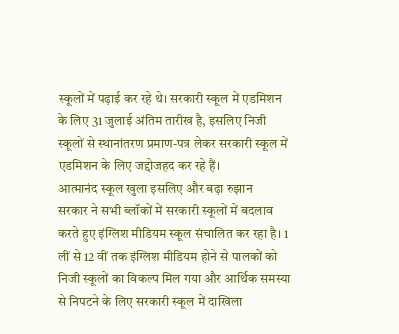स्कूलों में पढ़ाई कर रहे थे। सरकारी स्कूल में एडमिशन के लिए 31 जुलाई अंतिम तारीख है, इसलिए निजी स्कूलों से स्थानांतरण प्रमाण-पत्र लेकर सरकारी स्कूल में एडमिशन के लिए जद्दोजहद कर रहे हैं।
आत्मानंद स्कूल खुला इसलिए और बढ़ा रुझान
सरकार ने सभी ब्लॉकों में सरकारी स्कूलों में बदलाव करते हुए इंग्लिश मीडियम स्कूल संचालित कर रहा है। 1 लीं से 12 वीं तक इंग्लिश मीडियम होने से पालकों को निजी स्कूलों का विकल्प मिल गया और आर्थिक समस्या से निपटने के लिए सरकारी स्कूल में दाखिला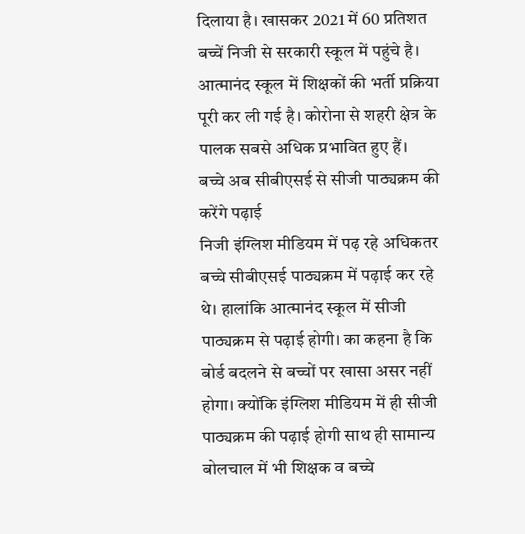दिलाया है। खासकर 2021 में 60 प्रतिशत बच्चें निजी से सरकारी स्कूल में पहुंचे है। आत्मानंद स्कूल में शिक्षकों की भर्ती प्रक्रिया पूरी कर ली गई है। कोरोना से शहरी क्षेत्र के पालक सबसे अधिक प्रभावित हुए हैं।
बच्चे अब सीबीएसई से सीजी पाठ्यक्रम की करेंगे पढ़ाई
निजी इंग्लिश मीडियम में पढ़ रहे अधिकतर बच्चे सीबीएसई पाठ्यक्रम में पढ़ाई कर रहे थे। हालांकि आत्मानंद स्कूल में सीजी पाठ्यक्रम से पढ़ाई होगी। का कहना है कि बोर्ड बदलने से बच्चों पर खासा असर नहीं होगा। क्योंकि इंग्लिश मीडियम में ही सीजी पाठ्यक्रम की पढ़ाई होगी साथ ही सामान्य बोलचाल में भी शिक्षक व बच्चे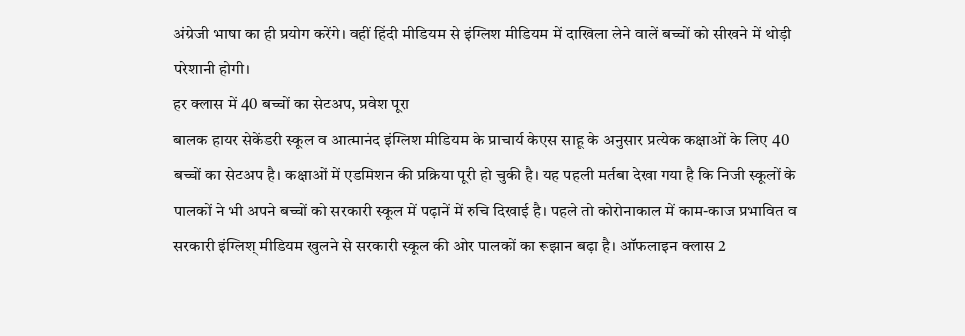अंग्रेजी भाषा का ही प्रयोग करेंगे। वहीं हिंदी मीडियम से इंग्लिश मीडियम में दाखिला लेने वालें बच्चों को सीखने में थोड़ी परेशानी होगी।
हर क्लास में 40 बच्चों का सेटअप, प्रवेश पूरा
बालक हायर सेकेंडरी स्कूल व आत्मानंद इंग्लिश मीडियम के प्राचार्य केएस साहू के अनुसार प्रत्येक कक्षाओं के लिए 40 बच्चों का सेटअप है। कक्षाओं में एडमिशन की प्रक्रिया पूरी हो चुकी है। यह पहली मर्तबा देखा गया है कि निजी स्कूलों के पालकों ने भी अपने बच्चों को सरकारी स्कूल में पढ़ानें में रुचि दिखाई है। पहले तो कोरोनाकाल में काम-काज प्रभावित व सरकारी इंग्लिश् मीडियम खुलने से सरकारी स्कूल की ओर पालकों का रूझान बढ़ा है। ऑफलाइन क्लास 2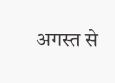अगस्त से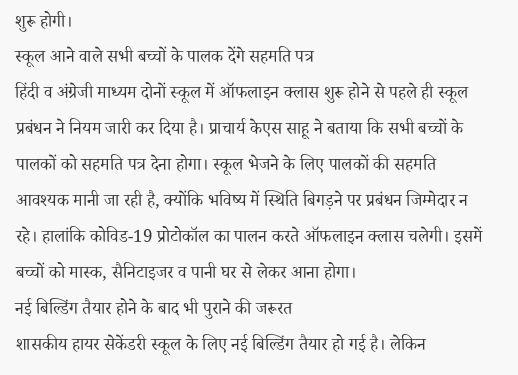शुरू होगी।
स्कूल आने वाले सभी बच्चों के पालक देंगे सहमति पत्र
हिंदी व अंग्रेजी माध्यम दोनों स्कूल में ऑफलाइन क्लास शुरू होने से पहले ही स्कूल प्रबंधन ने नियम जारी कर दिया है। प्राचार्य केएस साहू ने बताया कि सभी बच्चों के पालकों को सहमति पत्र देना होगा। स्कूल भेजने के लिए पालकों की सहमति आवश्यक मानी जा रही है, क्योंकि भविष्य में स्थिति बिगड़ने पर प्रबंधन जिम्मेदार न रहे। हालांकि कोविड-19 प्रोटोकॉल का पालन करते ऑफलाइन क्लास चलेगी। इसमें बच्चों को मास्क, सैनिटाइजर व पानी घर से लेकर आना होगा।
नई बिल्डिंग तैयार होने के बाद भी पुराने की जरूरत
शासकीय हायर सेकेंडरी स्कूल के लिए नई बिल्डिंग तैयार हो गई है। लेकिन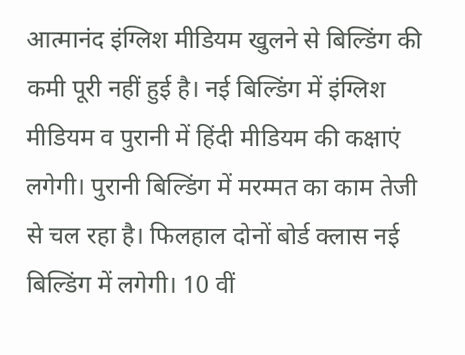आत्मानंद इंग्लिश मीडियम खुलने से बिल्डिंग की कमी पूरी नहीं हुई है। नई बिल्डिंग में इंग्लिश मीडियम व पुरानी में हिंदी मीडियम की कक्षाएं लगेगी। पुरानी बिल्डिंग में मरम्मत का काम तेजी से चल रहा है। फिलहाल दोनों बोर्ड क्लास नई बिल्डिंग में लगेगी। 10 वीं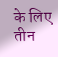के लिए तीन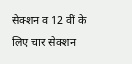सेक्शन व 12 वीं के लिए चार सेक्शन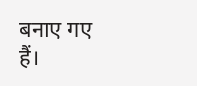बनाए गए हैं।